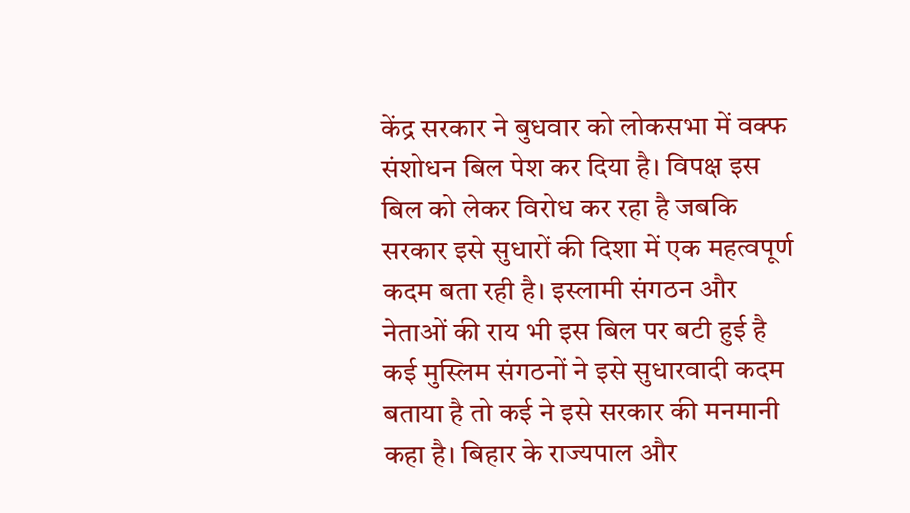केंद्र सरकार ने बुधवार को लोकसभा में वक्फ संशोधन बिल पेश कर दिया है। विपक्ष इस बिल को लेकर विरोध कर रहा है जबकि सरकार इसे सुधारों की दिशा में एक महत्वपूर्ण कदम बता रही है। इस्लामी संगठन और नेताओं की राय भी इस बिल पर बटी हुई है कई मुस्लिम संगठनों ने इसे सुधारवादी कदम बताया है तो कई ने इसे सरकार की मनमानी कहा है। बिहार के राज्यपाल और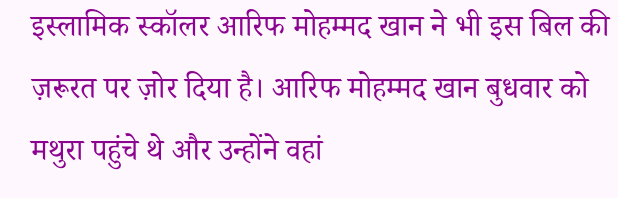इस्लामिक स्कॉलर आरिफ मोहम्मद खान ने भी इस बिल की ज़रूरत पर ज़ोर दिया है। आरिफ मोहम्मद खान बुधवार को मथुरा पहुंचे थे और उन्होंने वहां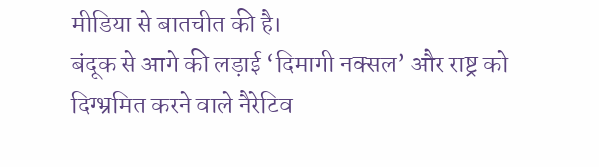मीडिया से बातचीत की है।
बंदूक से आगे की लड़ाई ‘दिमागी नक्सल’ और राष्ट्र को दिग्भ्रमित करने वाले नैरेटिव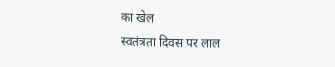का खेल
स्वतंत्रता दिवस पर लाल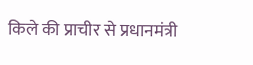किले की प्राचीर से प्रधानमंत्री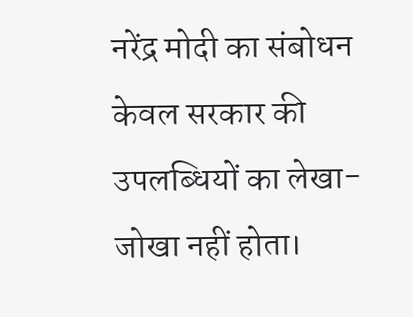नरेंद्र मोदी का संबोधन केवल सरकार की उपलब्धियों का लेखा-जोखा नहीं होता।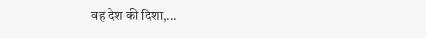वह देश की दिशा,...